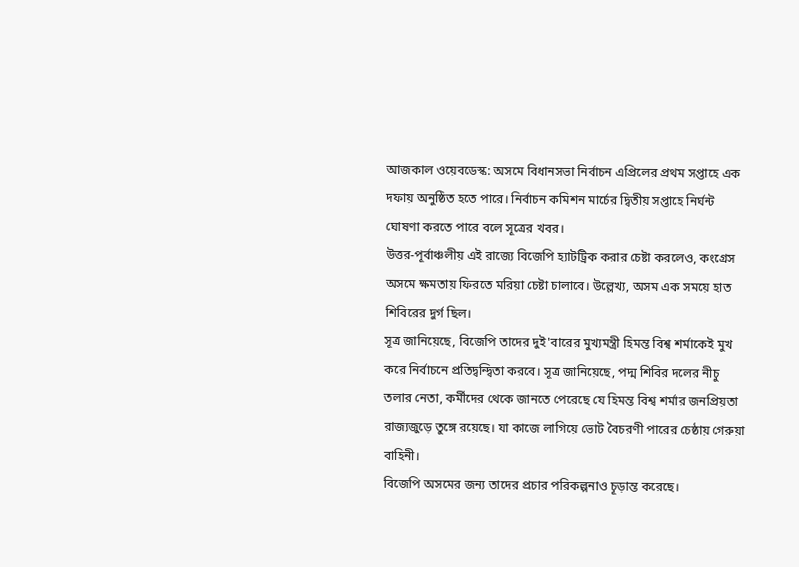আজকাল ওয়েবডেস্ক: অসমে বিধানসভা নির্বাচন এপ্রিলের প্রথম সপ্তাহে এক দফায় অনুষ্ঠিত হতে পারে। নির্বাচন কমিশন মার্চের দ্বিতীয় সপ্তাহে নির্ঘন্ট ঘোষণা করতে পারে বলে সূত্রের খবর।
উত্তর-পূর্বাঞ্চলীয় এই রাজ্যে বিজেপি হ্যাটট্রিক করার চেষ্টা করলেও, কংগ্রেস অসমে ক্ষমতায় ফিরতে মরিয়া চেষ্টা চালাবে। উল্লেখ্য, অসম এক সময়ে হাত শিবিরের দুর্গ ছিল।
সূত্র জানিয়েছে, বিজেপি তাদের দুই'বারের মুখ্যমন্ত্রী হিমন্ত বিশ্ব শর্মাকেই মুখ করে নির্বাচনে প্রতিদ্বন্দ্বিতা করবে। সূত্র জানিয়েছে, পদ্ম শিবির দলের নীচু তলার নেতা, কর্মীদের থেকে জানতে পেরেছে যে হিমন্ত বিশ্ব শর্মার জনপ্রিয়তা রাজ্যজুড়ে তুঙ্গে রয়েছে। যা কাজে লাগিয়ে ভোট বৈচরণী পারের চেষ্ঠায় গেরুয়া বাহিনী।
বিজেপি অসমের জন্য তাদের প্রচার পরিকল্পনাও চূড়ান্ত করেছে।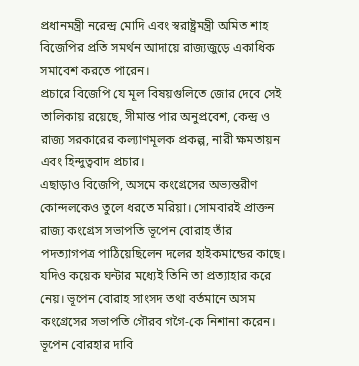প্রধানমন্ত্রী নরেন্দ্র মোদি এবং স্বরাষ্ট্রমন্ত্রী অমিত শাহ বিজেপির প্রতি সমর্থন আদায়ে রাজ্যজুড়ে একাধিক সমাবেশ করতে পারেন।
প্রচারে বিজেপি যে মূল বিষয়গুলিতে জোর দেবে সেই তালিকায় রয়েছে, সীমান্ত পার অনুপ্রবেশ, কেন্দ্র ও রাজ্য সরকারের কল্যাণমূলক প্রকল্প, নারী ক্ষমতায়ন এবং হিন্দুত্ববাদ প্রচার।
এছাড়াও বিজেপি, অসমে কংগ্রেসের অভ্যন্তরীণ কোন্দলকেও তুলে ধরতে মরিয়া। সোমবারই প্রাক্তন রাজ্য কংগ্রেস সভাপতি ভূপেন বোরাহ তাঁর পদত্যাগপত্র পাঠিয়েছিলেন দলের হাইকমান্ডের কাছে। যদিও কয়েক ঘন্টার মধ্যেই তিনি তা প্রত্যাহার করে নেয়। ভূপেন বোরাহ সাংসদ তথা বর্তমানে অসম কংগ্রেসের সভাপতি গৌরব গগৈ-কে নিশানা করেন। ভূপেন বোরহার দাবি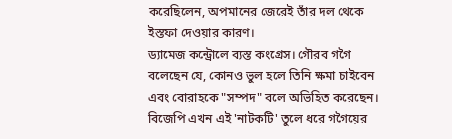করেছিলেন, অপমানের জেরেই তাঁর দল থেকে ইস্তফা দেওয়ার কারণ।
ড্যামেজ কন্ট্রোলে ব্যস্ত কংগ্রেস। গৌরব গগৈ বলেছেন যে, কোনও ভুল হলে তিনি ক্ষমা চাইবেন এবং বোরাহকে "সম্পদ" বলে অভিহিত করেছেন। বিজেপি এখন এই 'নাটকটি' তুলে ধরে গগৈয়ের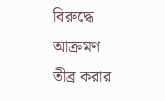বিরুদ্ধে আক্রমণ তীব্র করার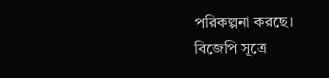পরিকল্পনা করছে।
বিজেপি সূত্রে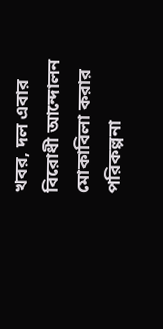খবর, দল এবার বিরোধী আন্দোলন মোকাবিলা করার পরিকল্পনা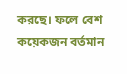করছে। ফলে বেশ কয়েকজন বর্তমান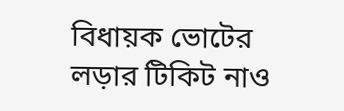বিধায়ক ভোটের লড়ার টিকিট নাও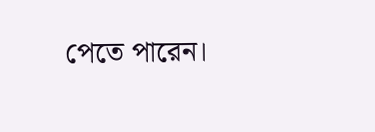পেতে পারেন।